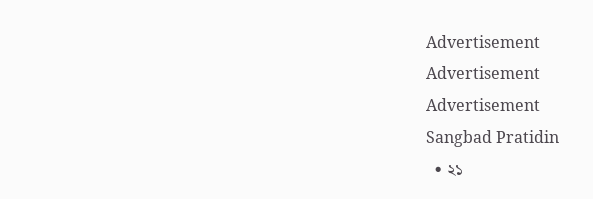Advertisement
Advertisement
Advertisement
Sangbad Pratidin
  • ২১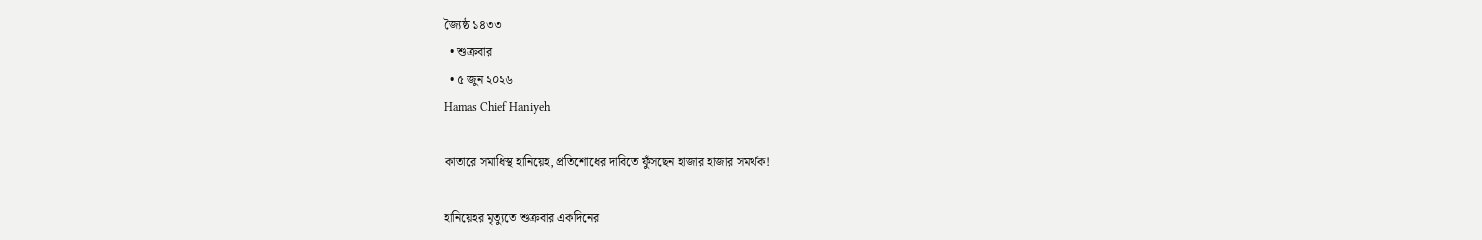জ্যৈষ্ঠ ১৪৩৩
  • শুক্রবার
  • ৫ জুন ২০২৬
Hamas Chief Haniyeh

কাতারে সমাধিস্থ হানিয়েহ, প্রতিশোধের দাবিতে ফুঁসছেন হাজার হাজার সমর্থক!

হানিয়েহর মৃত্যুতে শুক্রবার একদিনের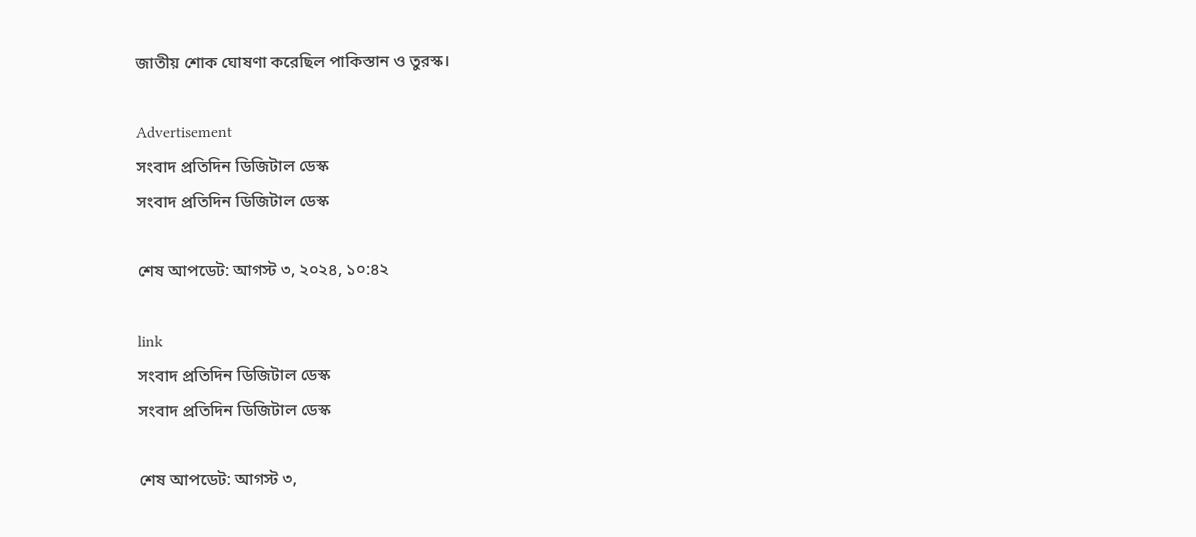জাতীয় শোক ঘোষণা করেছিল পাকিস্তান ও তুরস্ক।

Advertisement
সংবাদ প্রতিদিন ডিজিটাল ডেস্ক
সংবাদ প্রতিদিন ডিজিটাল ডেস্ক

শেষ আপডেট: আগস্ট ৩, ২০২৪, ১০:৪২

link
সংবাদ প্রতিদিন ডিজিটাল ডেস্ক
সংবাদ প্রতিদিন ডিজিটাল ডেস্ক

শেষ আপডেট: আগস্ট ৩,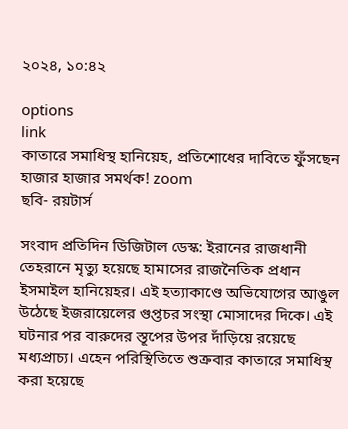২০২৪, ১০:৪২

options
link
কাতারে সমাধিস্থ হানিয়েহ, প্রতিশোধের দাবিতে ফুঁসছেন হাজার হাজার সমর্থক! zoom
ছবি- রয়টার্স

সংবাদ প্রতিদিন ডিজিটাল ডেস্ক: ইরানের রাজধানী তেহরানে মৃত্যু হয়েছে হামাসের রাজনৈতিক প্রধান ইসমাইল হানিয়েহর। এই হত্যাকাণ্ডে অভিযোগের আঙুল উঠেছে ইজরায়েলের গুপ্তচর সংস্থা মোসাদের দিকে। এই ঘটনার পর বারুদের স্তূপের উপর দাঁড়িয়ে রয়েছে মধ্যপ্রাচ্য। এহেন পরিস্থিতিতে শুক্রবার কাতারে সমাধিস্থ করা হয়েছে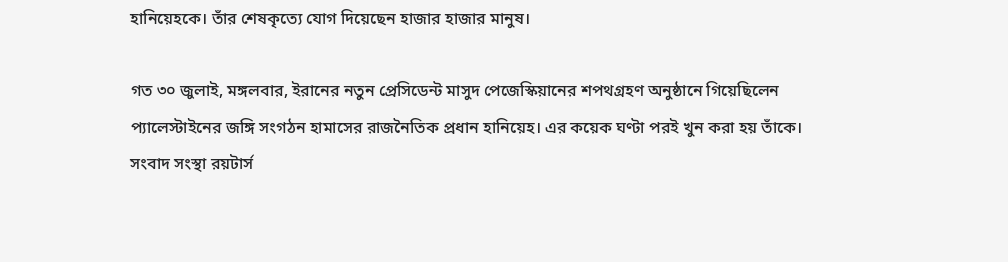হানিয়েহকে। তাঁর শেষকৃত্যে যোগ দিয়েছেন হাজার হাজার মানুষ।

গত ৩০ জুলাই, মঙ্গলবার, ইরানের নতুন প্রেসিডেন্ট মাসুদ পেজেস্কিয়ানের শপথগ্রহণ অনুষ্ঠানে গিয়েছিলেন প্যালেস্টাইনের জঙ্গি সংগঠন হামাসের রাজনৈতিক প্রধান হানিয়েহ। এর কয়েক ঘণ্টা পরই খুন করা হয় তাঁকে। সংবাদ সংস্থা রয়টার্স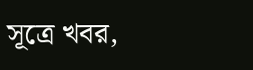সূত্রে খবর,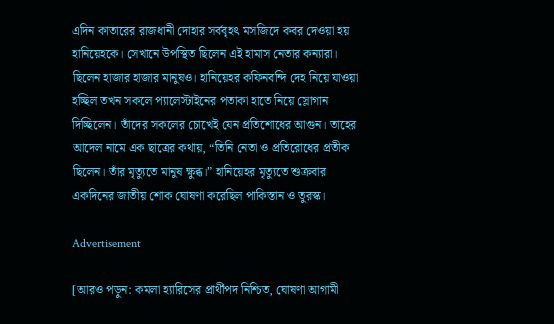এদিন কাতারের রাজধানী দোহার সর্ববৃহৎ মসজিদে কবর দেওয়া হয় হানিয়েহকে। সেখানে উপস্থিত ছিলেন এই হামাস নেতার কন্যারা। ছিলেন হাজার হাজার মানুষও। হানিয়েহর কফিনবন্দি দেহ নিয়ে যাওয়া হচ্ছিল তখন সকলে প্যালেস্টাইনের পতাকা হাতে নিয়ে স্লোগান দিচ্ছিলেন। তাঁদের সকলের চোখেই যেন প্রতিশোধের আগুন। তাহের আদেল নামে এক ছাত্রের কথায়, “তিনি নেতা ও প্রতিরোধের প্রতীক ছিলেন। তাঁর মৃত্যুতে মানুষ ক্ষুব্ধ।” হানিয়েহর মৃত্যুতে শুক্রবার একদিনের জাতীয় শোক ঘোষণা করেছিল পাকিস্তান ও তুরস্ক।

Advertisement

[আরও পড়ুন: কমলা হ্যারিসের প্রার্থীপদ নিশ্চিত, ঘোষণা আগামী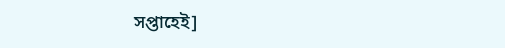সপ্তাহেই]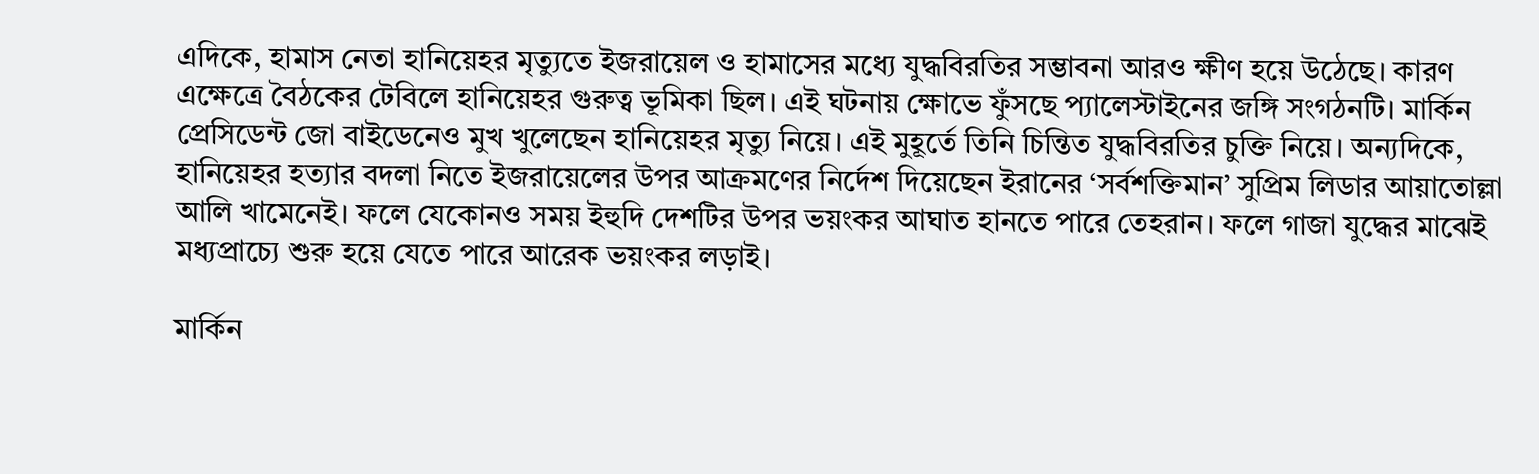এদিকে, হামাস নেতা হানিয়েহর মৃত্যুতে ইজরায়েল ও হামাসের মধ্যে যুদ্ধবিরতির সম্ভাবনা আরও ক্ষীণ হয়ে উঠেছে। কারণ এক্ষেত্রে বৈঠকের টেবিলে হানিয়েহর গুরুত্ব ভূমিকা ছিল। এই ঘটনায় ক্ষোভে ফুঁসছে প্যালেস্টাইনের জঙ্গি সংগঠনটি। মার্কিন প্রেসিডেন্ট জো বাইডেনেও মুখ খুলেছেন হানিয়েহর মৃত্যু নিয়ে। এই মুহূর্তে তিনি চিন্তিত যুদ্ধবিরতির চুক্তি নিয়ে। অন্যদিকে, হানিয়েহর হত্যার বদলা নিতে ইজরায়েলের উপর আক্রমণের নির্দেশ দিয়েছেন ইরানের ‘সর্বশক্তিমান’ সুপ্রিম লিডার আয়াতোল্লা আলি খামেনেই। ফলে যেকোনও সময় ইহুদি দেশটির উপর ভয়ংকর আঘাত হানতে পারে তেহরান। ফলে গাজা যুদ্ধের মাঝেই মধ্যপ্রাচ্যে শুরু হয়ে যেতে পারে আরেক ভয়ংকর লড়াই।

মার্কিন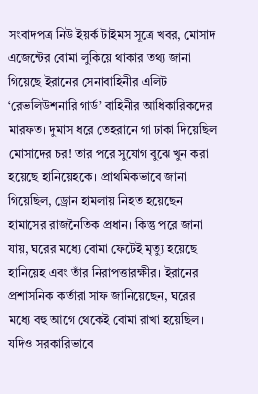সংবাদপত্র নিউ ইয়র্ক টাইমস সূত্রে খবর, মোসাদ এজেন্টের বোমা লুকিয়ে থাকার তথ্য জানা গিয়েছে ইরানের সেনাবাহিনীর এলিট ‘রেভলিউশনারি গার্ড’ বাহিনীর আধিকারিকদের মারফত। দুমাস ধরে তেহরানে গা ঢাকা দিয়েছিল মোসাদের চর! তার পরে সুযোগ বুঝে খুন করা হয়েছে হানিয়েহকে। প্রাথমিকভাবে জানা গিয়েছিল, ড্রোন হামলায় নিহত হয়েছেন হামাসের রাজনৈতিক প্রধান। কিন্তু পরে জানা যায়, ঘরের মধ্যে বোমা ফেটেই মৃত্যু হয়েছে হানিয়েহ এবং তাঁর নিরাপত্তারক্ষীর। ইরানের প্রশাসনিক কর্তারা সাফ জানিয়েছেন, ঘরের মধ্যে বহু আগে থেকেই বোমা রাখা হয়েছিল। যদিও সরকারিভাবে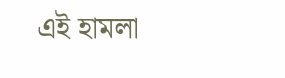এই হামলা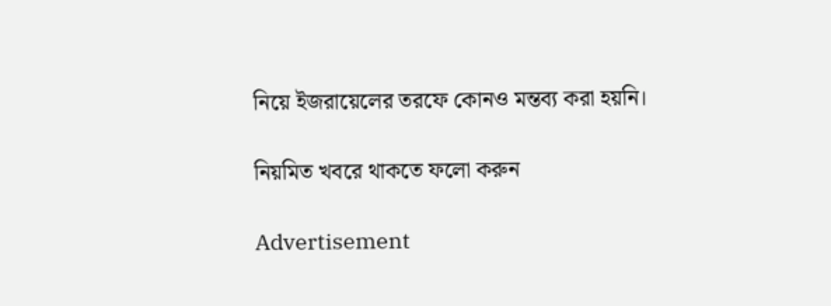নিয়ে ইজরায়েলের তরফে কোনও মন্তব্য করা হয়নি।

নিয়মিত খবরে থাকতে ফলো করুন

Advertisement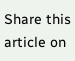Share this article on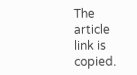The article link is copied.